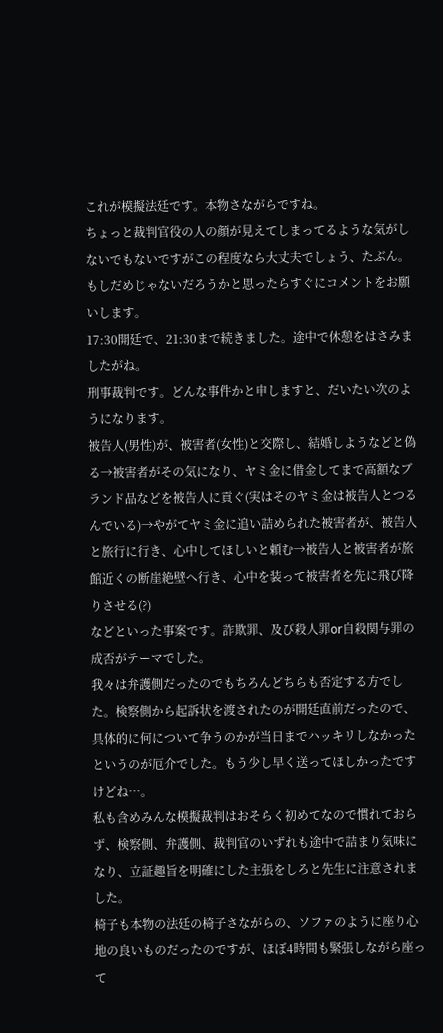これが模擬法廷です。本物さながらですね。
ちょっと裁判官役の人の顔が見えてしまってるような気がしないでもないですがこの程度なら大丈夫でしょう、たぶん。もしだめじゃないだろうかと思ったらすぐにコメントをお願いします。
17:30開廷で、21:30まで続きました。途中で休憩をはさみましたがね。
刑事裁判です。どんな事件かと申しますと、だいたい次のようになります。
被告人(男性)が、被害者(女性)と交際し、結婚しようなどと偽る→被害者がその気になり、ヤミ金に借金してまで高額なブランド品などを被告人に貢ぐ(実はそのヤミ金は被告人とつるんでいる)→やがてヤミ金に追い詰められた被害者が、被告人と旅行に行き、心中してほしいと頼む→被告人と被害者が旅館近くの断崖絶壁へ行き、心中を装って被害者を先に飛び降りさせる(?)
などといった事案です。詐欺罪、及び殺人罪or自殺関与罪の成否がテーマでした。
我々は弁護側だったのでもちろんどちらも否定する方でした。検察側から起訴状を渡されたのが開廷直前だったので、具体的に何について争うのかが当日までハッキリしなかったというのが厄介でした。もう少し早く送ってほしかったですけどね…。
私も含めみんな模擬裁判はおそらく初めてなので慣れておらず、検察側、弁護側、裁判官のいずれも途中で詰まり気味になり、立証趣旨を明確にした主張をしろと先生に注意されました。
椅子も本物の法廷の椅子さながらの、ソファのように座り心地の良いものだったのですが、ほぼ4時間も緊張しながら座って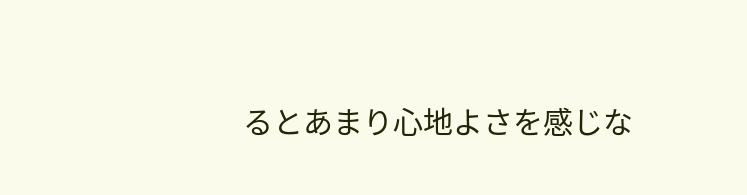るとあまり心地よさを感じな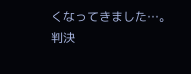くなってきました…。
判決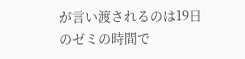が言い渡されるのは19日のゼミの時間で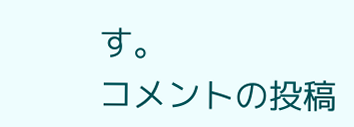す。
コメントの投稿